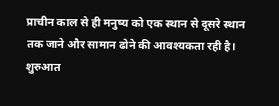प्राचीन काल से ही मनुष्य को एक स्थान से दूसरे स्थान तक जाने और सामान ढोने की आवश्यकता रही है। शुरुआत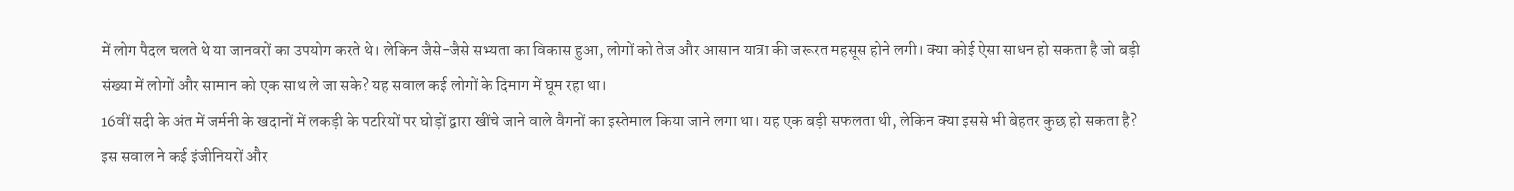में लोग पैदल चलते थे या जानवरों का उपयोग करते थे। लेकिन जैसे-जैसे सभ्यता का विकास हुआ, लोगों को तेज और आसान यात्रा की जरूरत महसूस होने लगी। क्या कोई ऐसा साधन हो सकता है जो बड़ी संख्या में लोगों और सामान को एक साथ ले जा सके? यह सवाल कई लोगों के दिमाग में घूम रहा था।
16वीं सदी के अंत में जर्मनी के खदानों में लकड़ी के पटरियों पर घोड़ों द्वारा खींचे जाने वाले वैगनों का इस्तेमाल किया जाने लगा था। यह एक बड़ी सफलता थी, लेकिन क्या इससे भी बेहतर कुछ हो सकता है? इस सवाल ने कई इंजीनियरों और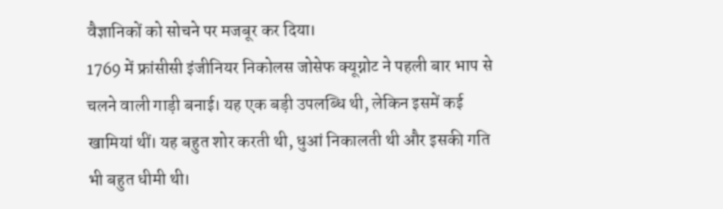वैज्ञानिकों को सोचने पर मजबूर कर दिया।
1769 में फ्रांसीसी इंजीनियर निकोलस जोसेफ क्यूग्नोट ने पहली बार भाप से चलने वाली गाड़ी बनाई। यह एक बड़ी उपलब्धि थी, लेकिन इसमें कई खामियां थीं। यह बहुत शोर करती थी, धुआं निकालती थी और इसकी गति भी बहुत धीमी थी।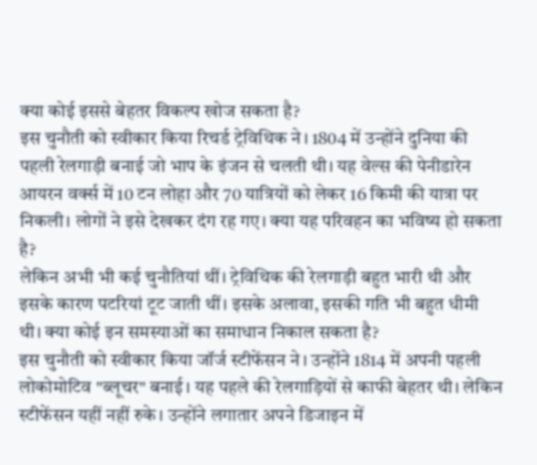क्या कोई इससे बेहतर विकल्प खोज सकता है?
इस चुनौती को स्वीकार किया रिचर्ड ट्रेविथिक ने। 1804 में उन्होंने दुनिया की पहली रेलगाड़ी बनाई जो भाप के इंजन से चलती थी। यह वेल्स की पेनीडारेन आयरन वर्क्स में 10 टन लोहा और 70 यात्रियों को लेकर 16 किमी की यात्रा पर निकली। लोगों ने इसे देखकर दंग रह गए। क्या यह परिवहन का भविष्य हो सकता है?
लेकिन अभी भी कई चुनौतियां थीं। ट्रेविथिक की रेलगाड़ी बहुत भारी थी और इसके कारण पटरियां टूट जाती थीं। इसके अलावा, इसकी गति भी बहुत धीमी थी। क्या कोई इन समस्याओं का समाधान निकाल सकता है?
इस चुनौती को स्वीकार किया जॉर्ज स्टीफेंसन ने। उन्होंने 1814 में अपनी पहली लोकोमोटिव "ब्लूचर" बनाई। यह पहले की रेलगाड़ियों से काफी बेहतर थी। लेकिन स्टीफेंसन यहीं नहीं रुके। उन्होंने लगातार अपने डिजाइन में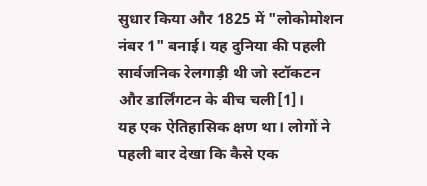सुधार किया और 1825 में "लोकोमोशन नंबर 1" बनाई। यह दुनिया की पहली सार्वजनिक रेलगाड़ी थी जो स्टॉकटन और डार्लिंगटन के बीच चली[1]।
यह एक ऐतिहासिक क्षण था। लोगों ने पहली बार देखा कि कैसे एक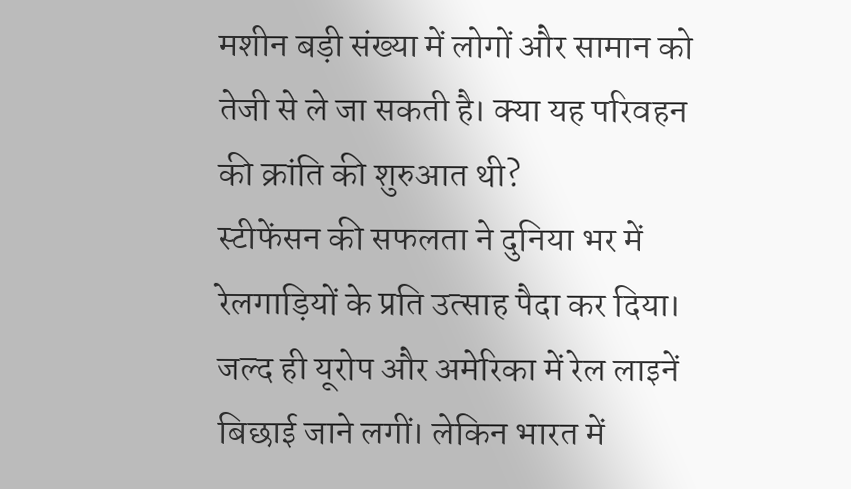मशीन बड़ी संख्या में लोगों और सामान को तेजी से ले जा सकती है। क्या यह परिवहन की क्रांति की शुरुआत थी?
स्टीफेंसन की सफलता ने दुनिया भर में रेलगाड़ियों के प्रति उत्साह पैदा कर दिया। जल्द ही यूरोप और अमेरिका में रेल लाइनें बिछाई जाने लगीं। लेकिन भारत में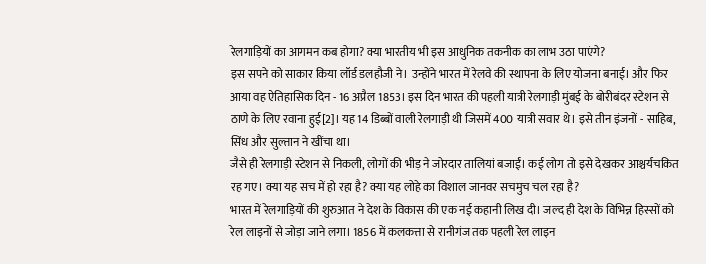रेलगाड़ियों का आगमन कब होगा? क्या भारतीय भी इस आधुनिक तकनीक का लाभ उठा पाएंगे?
इस सपने को साकार किया लॉर्ड डलहौजी ने। उन्होंने भारत में रेलवे की स्थापना के लिए योजना बनाई। और फिर आया वह ऐतिहासिक दिन - 16 अप्रैल 1853। इस दिन भारत की पहली यात्री रेलगाड़ी मुंबई के बोरीबंदर स्टेशन से ठाणे के लिए रवाना हुई[2]। यह 14 डिब्बों वाली रेलगाड़ी थी जिसमें 400 यात्री सवार थे। इसे तीन इंजनों - साहिब, सिंध और सुल्तान ने खींचा था।
जैसे ही रेलगाड़ी स्टेशन से निकली, लोगों की भीड़ ने जोरदार तालियां बजाईं। कई लोग तो इसे देखकर आश्चर्यचकित रह गए। क्या यह सच में हो रहा है? क्या यह लोहे का विशाल जानवर सचमुच चल रहा है?
भारत में रेलगाड़ियों की शुरुआत ने देश के विकास की एक नई कहानी लिख दी। जल्द ही देश के विभिन्न हिस्सों को रेल लाइनों से जोड़ा जाने लगा। 1856 में कलकत्ता से रानीगंज तक पहली रेल लाइन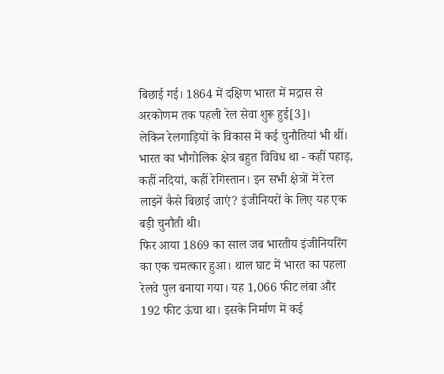बिछाई गई। 1864 में दक्षिण भारत में मद्रास से अरकोणम तक पहली रेल सेवा शुरू हुई[3]।
लेकिन रेलगाड़ियों के विकास में कई चुनौतियां भी थीं। भारत का भौगोलिक क्षेत्र बहुत विविध था - कहीं पहाड़, कहीं नदियां, कहीं रेगिस्तान। इन सभी क्षेत्रों में रेल लाइनें कैसे बिछाई जाएं? इंजीनियरों के लिए यह एक बड़ी चुनौती थी।
फिर आया 1869 का साल जब भारतीय इंजीनियरिंग का एक चमत्कार हुआ। थाल घाट में भारत का पहला रेलवे पुल बनाया गया। यह 1,066 फीट लंबा और 192 फीट ऊंचा था। इसके निर्माण में कई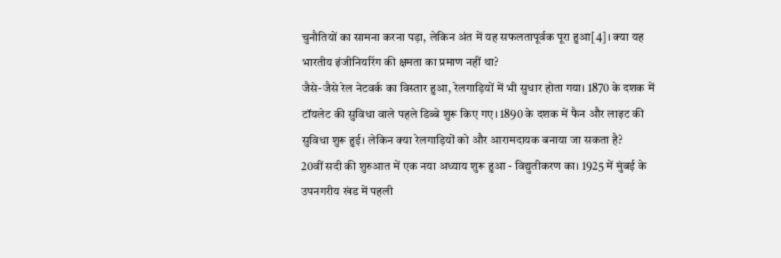चुनौतियों का सामना करना पड़ा, लेकिन अंत में यह सफलतापूर्वक पूरा हुआ[4]। क्या यह भारतीय इंजीनियरिंग की क्षमता का प्रमाण नहीं था?
जैसे-जैसे रेल नेटवर्क का विस्तार हुआ, रेलगाड़ियों में भी सुधार होता गया। 1870 के दशक में टॉयलेट की सुविधा वाले पहले डिब्बे शुरू किए गए। 1890 के दशक में फैन और लाइट की सुविधा शुरू हुई। लेकिन क्या रेलगाड़ियों को और आरामदायक बनाया जा सकता है?
20वीं सदी की शुरुआत में एक नया अध्याय शुरू हुआ - विद्युतीकरण का। 1925 में मुंबई के उपनगरीय खंड में पहली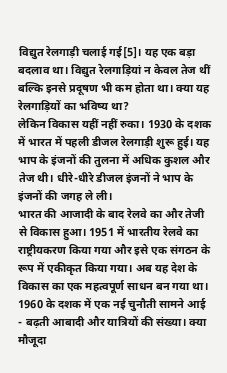विद्युत रेलगाड़ी चलाई गई[5]। यह एक बड़ा बदलाव था। विद्युत रेलगाड़ियां न केवल तेज थीं बल्कि इनसे प्रदूषण भी कम होता था। क्या यह रेलगाड़ियों का भविष्य था?
लेकिन विकास यहीं नहीं रुका। 1930 के दशक में भारत में पहली डीजल रेलगाड़ी शुरू हुई। यह भाप के इंजनों की तुलना में अधिक कुशल और तेज थी। धीरे-धीरे डीजल इंजनों ने भाप के इंजनों की जगह ले ली।
भारत की आजादी के बाद रेलवे का और तेजी से विकास हुआ। 1951 में भारतीय रेलवे का राष्ट्रीयकरण किया गया और इसे एक संगठन के रूप में एकीकृत किया गया। अब यह देश के विकास का एक महत्वपूर्ण साधन बन गया था।
1960 के दशक में एक नई चुनौती सामने आई - बढ़ती आबादी और यात्रियों की संख्या। क्या मौजूदा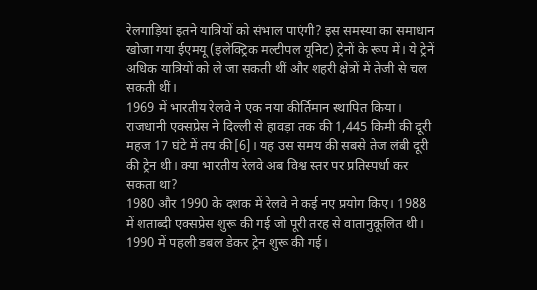रेलगाड़ियां इतने यात्रियों को संभाल पाएंगी? इस समस्या का समाधान खोजा गया ईएमयू (इलेक्ट्रिक मल्टीपल यूनिट) ट्रेनों के रूप में। ये ट्रेनें अधिक यात्रियों को ले जा सकती थीं और शहरी क्षेत्रों में तेजी से चल सकती थीं।
1969 में भारतीय रेलवे ने एक नया कीर्तिमान स्थापित किया। राजधानी एक्सप्रेस ने दिल्ली से हावड़ा तक की 1,445 किमी की दूरी महज 17 घंटे में तय की[6]। यह उस समय की सबसे तेज लंबी दूरी की ट्रेन थी। क्या भारतीय रेलवे अब विश्व स्तर पर प्रतिस्पर्धा कर सकता था?
1980 और 1990 के दशक में रेलवे ने कई नए प्रयोग किए। 1988 में शताब्दी एक्सप्रेस शुरू की गई जो पूरी तरह से वातानुकूलित थी। 1990 में पहली डबल डेकर ट्रेन शुरू की गई।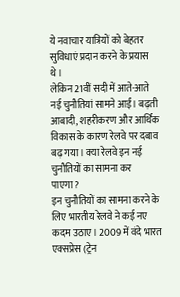ये नवाचार यात्रियों को बेहतर सुविधाएं प्रदान करने के प्रयास थे।
लेकिन 21वीं सदी में आते-आते नई चुनौतियां सामने आईं। बढ़ती आबादी, शहरीकरण और आर्थिक विकास के कारण रेलवे पर दबाव बढ़ गया। क्या रेलवे इन नई चुनौतियों का सामना कर पाएगा?
इन चुनौतियों का सामना करने के लिए भारतीय रेलवे ने कई नए कदम उठाए। 2009 में वंदे भारत एक्सप्रेस (ट्रेन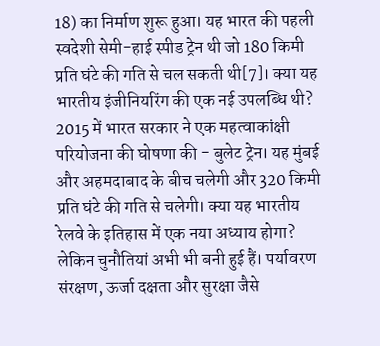18) का निर्माण शुरू हुआ। यह भारत की पहली स्वदेशी सेमी-हाई स्पीड ट्रेन थी जो 180 किमी प्रति घंटे की गति से चल सकती थी[7]। क्या यह भारतीय इंजीनियरिंग की एक नई उपलब्धि थी?
2015 में भारत सरकार ने एक महत्वाकांक्षी परियोजना की घोषणा की - बुलेट ट्रेन। यह मुंबई और अहमदाबाद के बीच चलेगी और 320 किमी प्रति घंटे की गति से चलेगी। क्या यह भारतीय रेलवे के इतिहास में एक नया अध्याय होगा?
लेकिन चुनौतियां अभी भी बनी हुई हैं। पर्यावरण संरक्षण, ऊर्जा दक्षता और सुरक्षा जैसे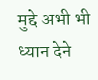मुद्दे अभी भी ध्यान देने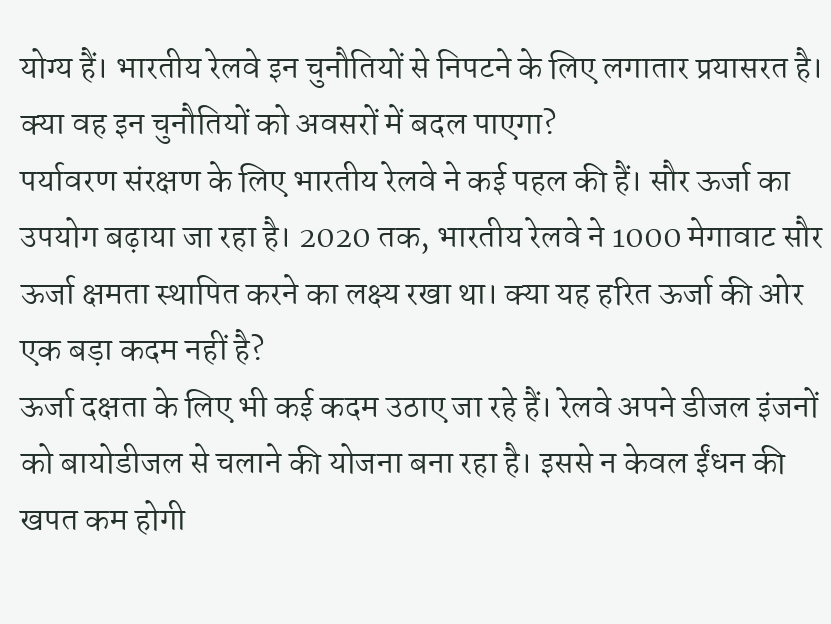योग्य हैं। भारतीय रेलवे इन चुनौतियों से निपटने के लिए लगातार प्रयासरत है। क्या वह इन चुनौतियों को अवसरों में बदल पाएगा?
पर्यावरण संरक्षण के लिए भारतीय रेलवे ने कई पहल की हैं। सौर ऊर्जा का उपयोग बढ़ाया जा रहा है। 2020 तक, भारतीय रेलवे ने 1000 मेगावाट सौर ऊर्जा क्षमता स्थापित करने का लक्ष्य रखा था। क्या यह हरित ऊर्जा की ओर एक बड़ा कदम नहीं है?
ऊर्जा दक्षता के लिए भी कई कदम उठाए जा रहे हैं। रेलवे अपने डीजल इंजनों को बायोडीजल से चलाने की योजना बना रहा है। इससे न केवल ईंधन की खपत कम होगी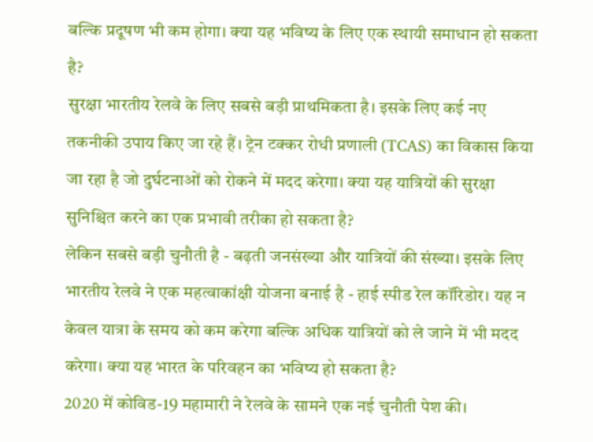बल्कि प्रदूषण भी कम होगा। क्या यह भविष्य के लिए एक स्थायी समाधान हो सकता है?
सुरक्षा भारतीय रेलवे के लिए सबसे बड़ी प्राथमिकता है। इसके लिए कई नए तकनीकी उपाय किए जा रहे हैं। ट्रेन टक्कर रोधी प्रणाली (TCAS) का विकास किया जा रहा है जो दुर्घटनाओं को रोकने में मदद करेगा। क्या यह यात्रियों की सुरक्षा सुनिश्चित करने का एक प्रभावी तरीका हो सकता है?
लेकिन सबसे बड़ी चुनौती है - बढ़ती जनसंख्या और यात्रियों की संख्या। इसके लिए भारतीय रेलवे ने एक महत्वाकांक्षी योजना बनाई है - हाई स्पीड रेल कॉरिडोर। यह न केवल यात्रा के समय को कम करेगा बल्कि अधिक यात्रियों को ले जाने में भी मदद करेगा। क्या यह भारत के परिवहन का भविष्य हो सकता है?
2020 में कोविड-19 महामारी ने रेलवे के सामने एक नई चुनौती पेश की।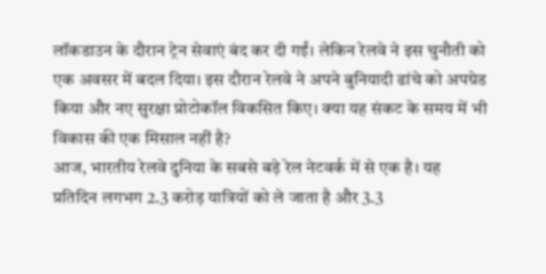लॉकडाउन के दौरान ट्रेन सेवाएं बंद कर दी गईं। लेकिन रेलवे ने इस चुनौती को एक अवसर में बदल दिया। इस दौरान रेलवे ने अपने बुनियादी ढांचे को अपग्रेड किया और नए सुरक्षा प्रोटोकॉल विकसित किए। क्या यह संकट के समय में भी विकास की एक मिसाल नहीं है?
आज, भारतीय रेलवे दुनिया के सबसे बड़े रेल नेटवर्क में से एक है। यह प्रतिदिन लगभग 2.3 करोड़ यात्रियों को ले जाता है और 3.3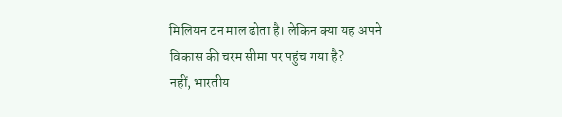मिलियन टन माल ढोता है। लेकिन क्या यह अपने विकास की चरम सीमा पर पहुंच गया है?
नहीं, भारतीय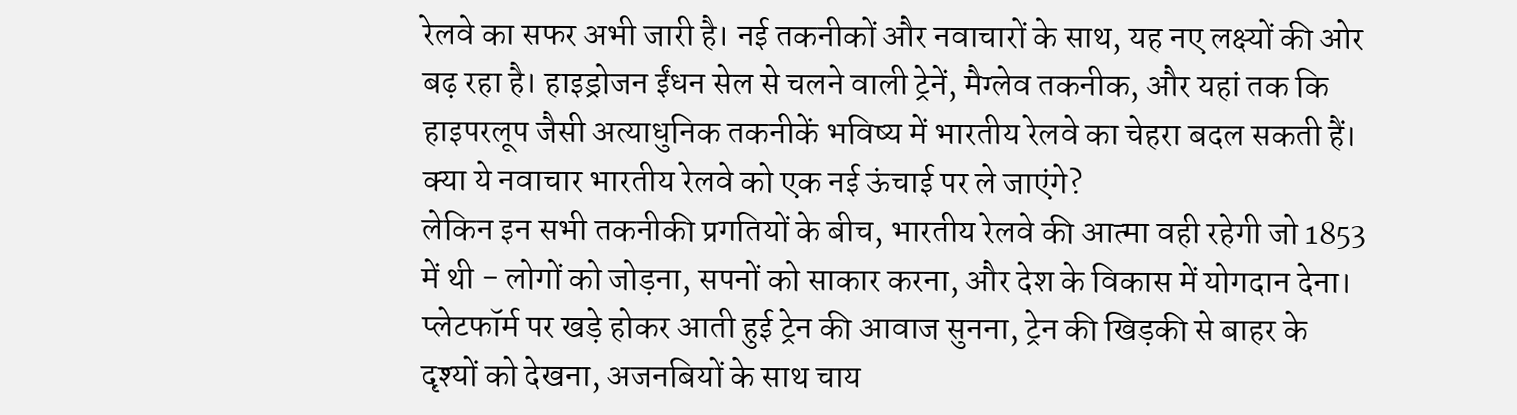रेलवे का सफर अभी जारी है। नई तकनीकों और नवाचारों के साथ, यह नए लक्ष्यों की ओर बढ़ रहा है। हाइड्रोजन ईंधन सेल से चलने वाली ट्रेनें, मैग्लेव तकनीक, और यहां तक कि हाइपरलूप जैसी अत्याधुनिक तकनीकें भविष्य में भारतीय रेलवे का चेहरा बदल सकती हैं। क्या ये नवाचार भारतीय रेलवे को एक नई ऊंचाई पर ले जाएंगे?
लेकिन इन सभी तकनीकी प्रगतियों के बीच, भारतीय रेलवे की आत्मा वही रहेगी जो 1853 में थी - लोगों को जोड़ना, सपनों को साकार करना, और देश के विकास में योगदान देना। प्लेटफॉर्म पर खड़े होकर आती हुई ट्रेन की आवाज सुनना, ट्रेन की खिड़की से बाहर के दृश्यों को देखना, अजनबियों के साथ चाय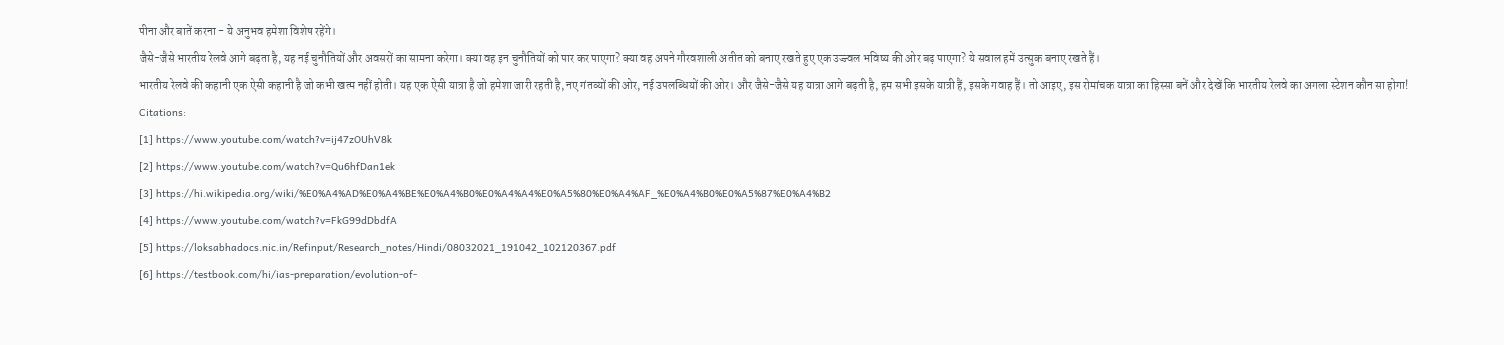पीना और बातें करना - ये अनुभव हमेशा विशेष रहेंगे।
जैसे-जैसे भारतीय रेलवे आगे बढ़ता है, यह नई चुनौतियों और अवसरों का सामना करेगा। क्या वह इन चुनौतियों को पार कर पाएगा? क्या वह अपने गौरवशाली अतीत को बनाए रखते हुए एक उज्ज्वल भविष्य की ओर बढ़ पाएगा? ये सवाल हमें उत्सुक बनाए रखते हैं।
भारतीय रेलवे की कहानी एक ऐसी कहानी है जो कभी खत्म नहीं होती। यह एक ऐसी यात्रा है जो हमेशा जारी रहती है, नए गंतव्यों की ओर, नई उपलब्धियों की ओर। और जैसे-जैसे यह यात्रा आगे बढ़ती है, हम सभी इसके यात्री हैं, इसके गवाह हैं। तो आइए, इस रोमांचक यात्रा का हिस्सा बनें और देखें कि भारतीय रेलवे का अगला स्टेशन कौन सा होगा!
Citations:
[1] https://www.youtube.com/watch?v=ij47zOUhV8k
[2] https://www.youtube.com/watch?v=Qu6hfDan1ek
[3] https://hi.wikipedia.org/wiki/%E0%A4%AD%E0%A4%BE%E0%A4%B0%E0%A4%A4%E0%A5%80%E0%A4%AF_%E0%A4%B0%E0%A5%87%E0%A4%B2
[4] https://www.youtube.com/watch?v=FkG99dDbdfA
[5] https://loksabhadocs.nic.in/Refinput/Research_notes/Hindi/08032021_191042_102120367.pdf
[6] https://testbook.com/hi/ias-preparation/evolution-of-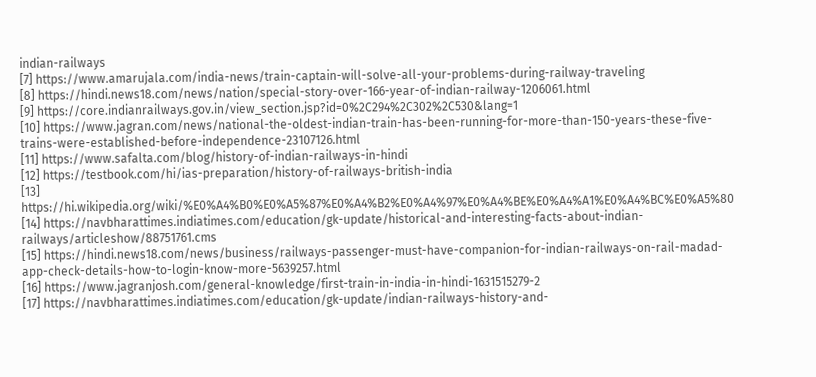indian-railways
[7] https://www.amarujala.com/india-news/train-captain-will-solve-all-your-problems-during-railway-traveling
[8] https://hindi.news18.com/news/nation/special-story-over-166-year-of-indian-railway-1206061.html
[9] https://core.indianrailways.gov.in/view_section.jsp?id=0%2C294%2C302%2C530&lang=1
[10] https://www.jagran.com/news/national-the-oldest-indian-train-has-been-running-for-more-than-150-years-these-five-trains-were-established-before-independence-23107126.html
[11] https://www.safalta.com/blog/history-of-indian-railways-in-hindi
[12] https://testbook.com/hi/ias-preparation/history-of-railways-british-india
[13] https://hi.wikipedia.org/wiki/%E0%A4%B0%E0%A5%87%E0%A4%B2%E0%A4%97%E0%A4%BE%E0%A4%A1%E0%A4%BC%E0%A5%80
[14] https://navbharattimes.indiatimes.com/education/gk-update/historical-and-interesting-facts-about-indian-railways/articleshow/88751761.cms
[15] https://hindi.news18.com/news/business/railways-passenger-must-have-companion-for-indian-railways-on-rail-madad-app-check-details-how-to-login-know-more-5639257.html
[16] https://www.jagranjosh.com/general-knowledge/first-train-in-india-in-hindi-1631515279-2
[17] https://navbharattimes.indiatimes.com/education/gk-update/indian-railways-history-and-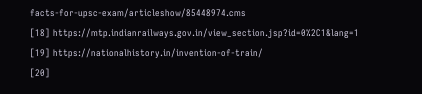facts-for-upsc-exam/articleshow/85448974.cms
[18] https://mtp.indianrailways.gov.in/view_section.jsp?id=0%2C1&lang=1
[19] https://nationalhistory.in/invention-of-train/
[20]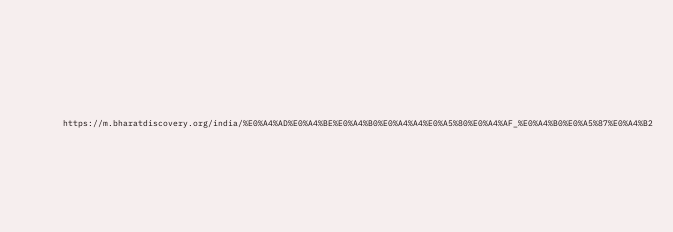https://m.bharatdiscovery.org/india/%E0%A4%AD%E0%A4%BE%E0%A4%B0%E0%A4%A4%E0%A5%80%E0%A4%AF_%E0%A4%B0%E0%A5%87%E0%A4%B2